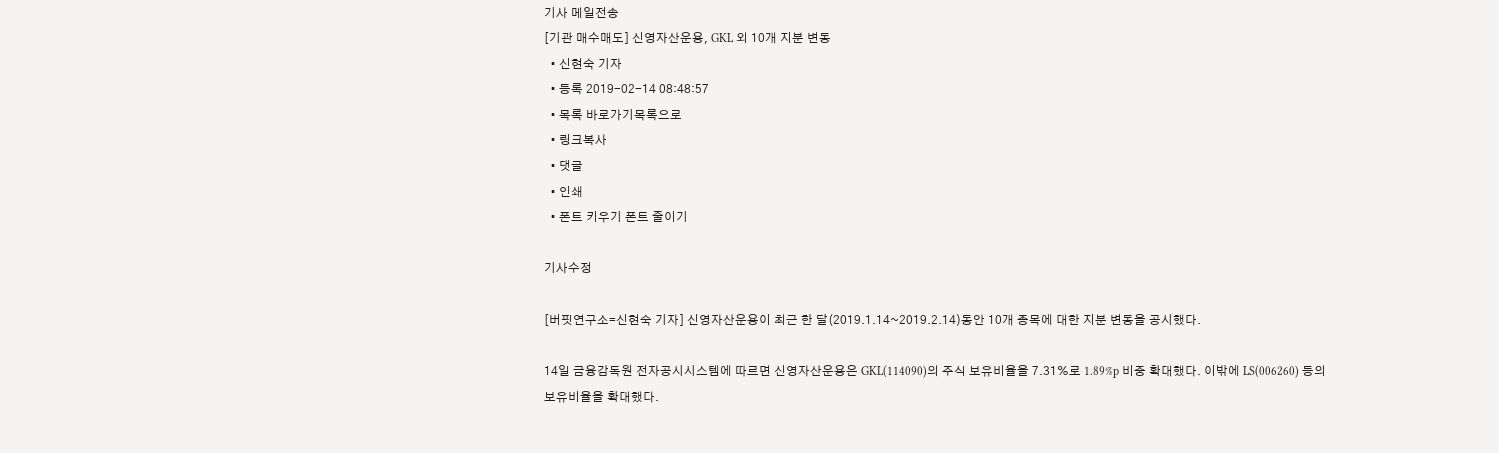기사 메일전송
[기관 매수매도] 신영자산운용, GKL 외 10개 지분 변동
  • 신현숙 기자
  • 등록 2019-02-14 08:48:57
  • 목록 바로가기목록으로
  • 링크복사
  • 댓글
  • 인쇄
  • 폰트 키우기 폰트 줄이기

기사수정

[버핏연구소=신현숙 기자] 신영자산운용이 최근 한 달(2019.1.14~2019.2.14)동안 10개 종목에 대한 지분 변동을 공시했다.

14일 금융감독원 전자공시시스템에 따르면 신영자산운용은 GKL(114090)의 주식 보유비율을 7.31%로 1.89%p 비중 확대했다. 이밖에 LS(006260) 등의 보유비율을 확대했다.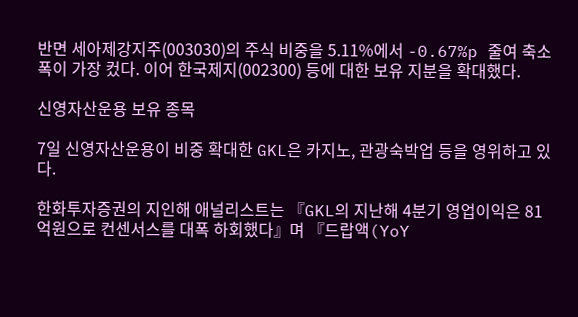반면 세아제강지주(003030)의 주식 비중을 5.11%에서 -0.67%p 줄여 축소 폭이 가장 컸다. 이어 한국제지(002300) 등에 대한 보유 지분을 확대했다.

신영자산운용 보유 종목

7일 신영자산운용이 비중 확대한 GKL은 카지노, 관광숙박업 등을 영위하고 있다.

한화투자증권의 지인해 애널리스트는 『GKL의 지난해 4분기 영업이익은 81억원으로 컨센서스를 대폭 하회했다』며 『드랍액(YoY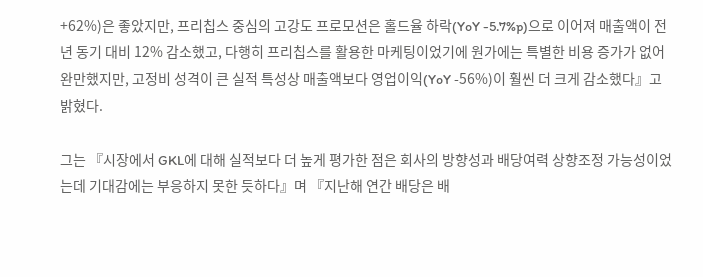+62%)은 좋았지만, 프리칩스 중심의 고강도 프로모션은 홀드율 하락(YoY -5.7%p)으로 이어져 매출액이 전년 동기 대비 12% 감소했고, 다행히 프리칩스를 활용한 마케팅이었기에 원가에는 특별한 비용 증가가 없어 완만했지만, 고정비 성격이 큰 실적 특성상 매출액보다 영업이익(YoY -56%)이 훨씬 더 크게 감소했다』고 밝혔다.

그는 『시장에서 GKL에 대해 실적보다 더 높게 평가한 점은 회사의 방향성과 배당여력 상향조정 가능성이었는데 기대감에는 부응하지 못한 듯하다』며 『지난해 연간 배당은 배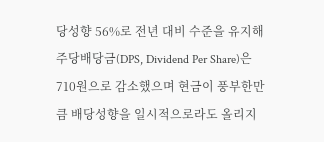당성향 56%로 전년 대비 수준을 유지해 주당배당금(DPS, Dividend Per Share)은 710원으로 감소했으며 현금이 풍부한만큼 배당성향을 일시적으로라도 올리지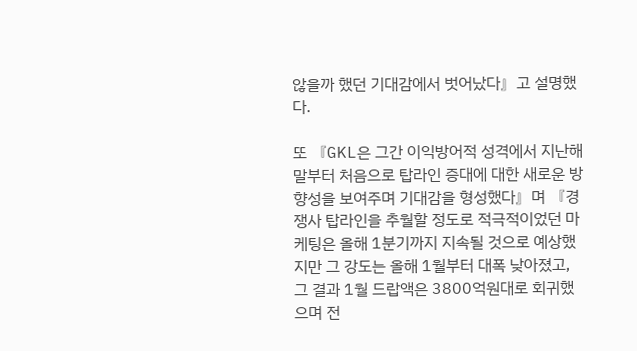않을까 했던 기대감에서 벗어났다』고 설명했다.

또 『GKL은 그간 이익방어적 성격에서 지난해 말부터 처음으로 탑라인 증대에 대한 새로운 방향성을 보여주며 기대감을 형성했다』며 『경쟁사 탑라인을 추월할 정도로 적극적이었던 마케팅은 올해 1분기까지 지속될 것으로 예상했지만 그 강도는 올해 1월부터 대폭 낮아졌고, 그 결과 1월 드랍액은 3800억원대로 회귀했으며 전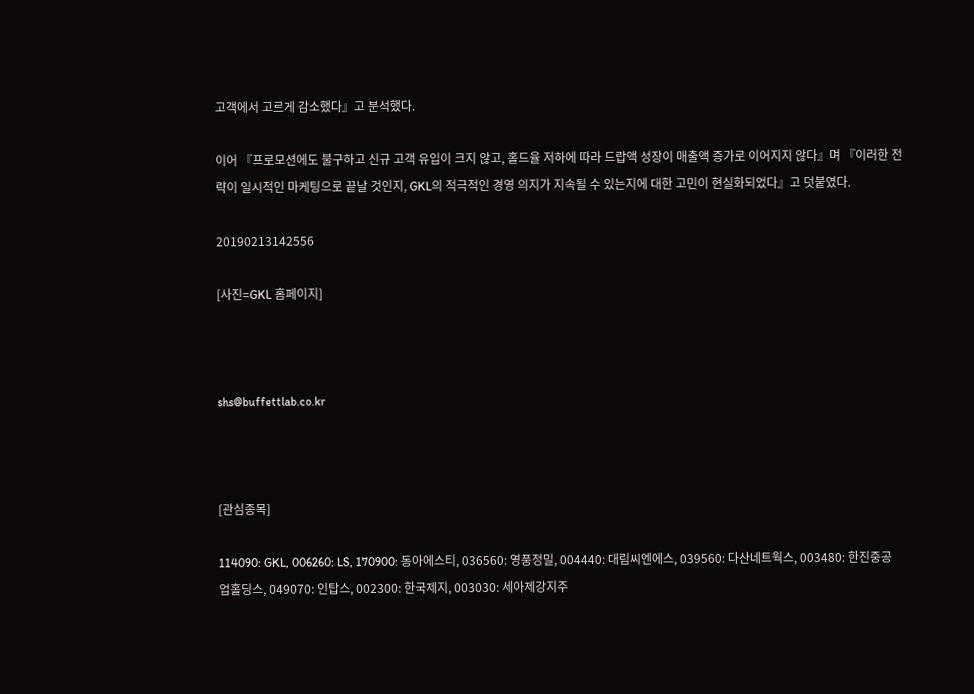고객에서 고르게 감소했다』고 분석했다.

이어 『프로모션에도 불구하고 신규 고객 유입이 크지 않고, 홀드율 저하에 따라 드랍액 성장이 매출액 증가로 이어지지 않다』며 『이러한 전략이 일시적인 마케팅으로 끝날 것인지, GKL의 적극적인 경영 의지가 지속될 수 있는지에 대한 고민이 현실화되었다』고 덧붙였다.

20190213142556

[사진=GKL 홈페이지]



shs@buffettlab.co.kr



[관심종목]

114090: GKL, 006260: LS, 170900: 동아에스티, 036560: 영풍정밀, 004440: 대림씨엔에스, 039560: 다산네트웍스, 003480: 한진중공업홀딩스, 049070: 인탑스, 002300: 한국제지, 003030: 세아제강지주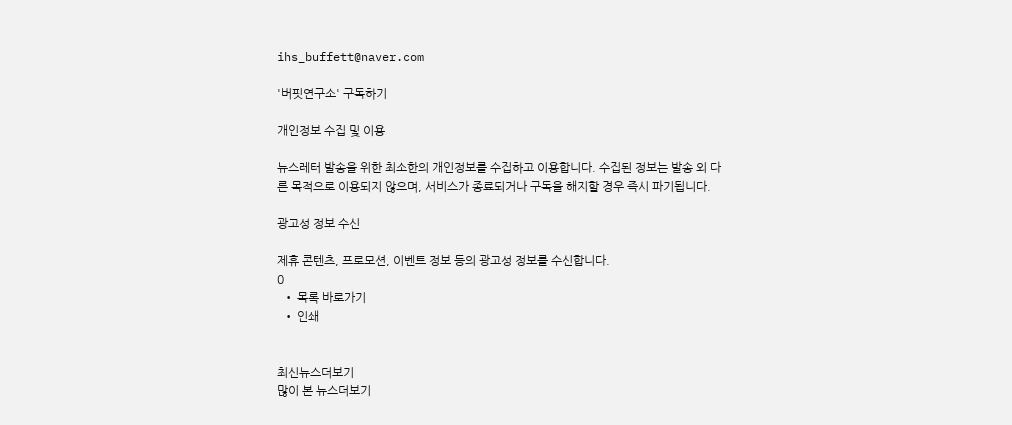ihs_buffett@naver.com

'버핏연구소' 구독하기

개인정보 수집 및 이용

뉴스레터 발송을 위한 최소한의 개인정보를 수집하고 이용합니다. 수집된 정보는 발송 외 다른 목적으로 이용되지 않으며, 서비스가 종료되거나 구독을 해지할 경우 즉시 파기됩니다.

광고성 정보 수신

제휴 콘텐츠, 프로모션, 이벤트 정보 등의 광고성 정보를 수신합니다.
0
  • 목록 바로가기
  • 인쇄


최신뉴스더보기
많이 본 뉴스더보기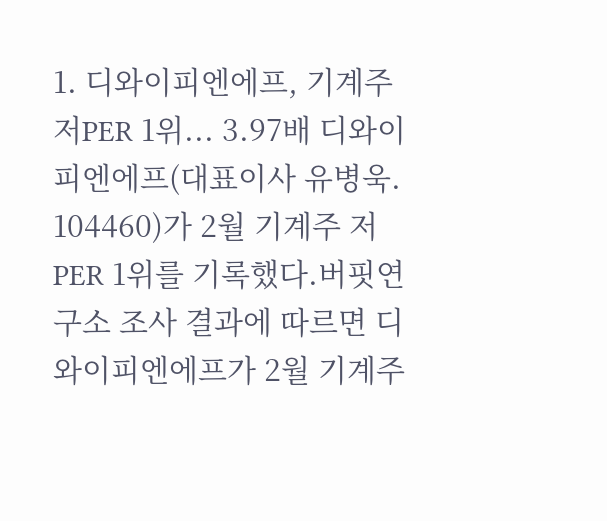1. 디와이피엔에프, 기계주 저PER 1위... 3.97배 디와이피엔에프(대표이사 유병욱. 104460)가 2월 기계주 저PER 1위를 기록했다.버핏연구소 조사 결과에 따르면 디와이피엔에프가 2월 기계주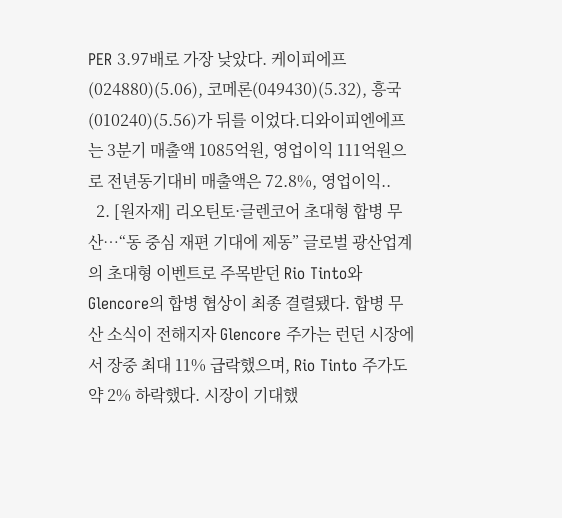PER 3.97배로 가장 낮았다. 케이피에프(024880)(5.06), 코메론(049430)(5.32), 흥국(010240)(5.56)가 뒤를 이었다.디와이피엔에프는 3분기 매출액 1085억원, 영업이익 111억원으로 전년동기대비 매출액은 72.8%, 영업이익..
  2. [원자재] 리오틴토·글렌코어 초대형 합병 무산…“동 중심 재편 기대에 제동” 글로벌 광산업계의 초대형 이벤트로 주목받던 Rio Tinto와 Glencore의 합병 협상이 최종 결렬됐다. 합병 무산 소식이 전해지자 Glencore 주가는 런던 시장에서 장중 최대 11% 급락했으며, Rio Tinto 주가도 약 2% 하락했다. 시장이 기대했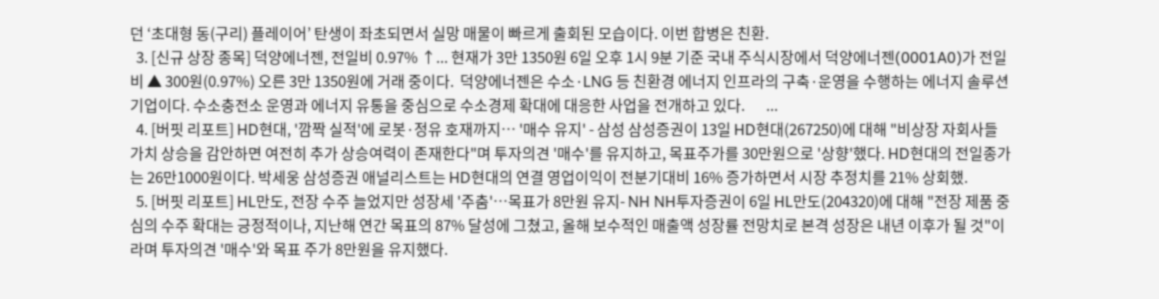던 ‘초대형 동(구리) 플레이어’ 탄생이 좌초되면서 실망 매물이 빠르게 출회된 모습이다. 이번 합병은 친환.
  3. [신규 상장 종목] 덕양에너젠, 전일비 0.97% ↑... 현재가 3만 1350원 6일 오후 1시 9분 기준 국내 주식시장에서 덕양에너젠(0001A0)가 전일비 ▲ 300원(0.97%) 오른 3만 1350원에 거래 중이다.  덕양에너젠은 수소·LNG 등 친환경 에너지 인프라의 구축·운영을 수행하는 에너지 솔루션 기업이다. 수소충전소 운영과 에너지 유통을 중심으로 수소경제 확대에 대응한 사업을 전개하고 있다.       ...
  4. [버핏 리포트] HD현대, '깜짝 실적'에 로봇·정유 호재까지… '매수 유지' - 삼성 삼성증권이 13일 HD현대(267250)에 대해 "비상장 자회사들 가치 상승을 감안하면 여전히 추가 상승여력이 존재한다"며 투자의견 '매수'를 유지하고, 목표주가를 30만원으로 '상향'했다. HD현대의 전일종가는 26만1000원이다. 박세웅 삼성증권 애널리스트는 HD현대의 연결 영업이익이 전분기대비 16% 증가하면서 시장 추정치를 21% 상회했.
  5. [버핏 리포트] HL만도, 전장 수주 늘었지만 성장세 '주춤'…목표가 8만원 유지- NH NH투자증권이 6일 HL만도(204320)에 대해 "전장 제품 중심의 수주 확대는 긍정적이나, 지난해 연간 목표의 87% 달성에 그쳤고, 올해 보수적인 매출액 성장률 전망치로 본격 성장은 내년 이후가 될 것"이라며 투자의견 '매수'와 목표 주가 8만원을 유지했다.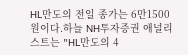HL만도의 전일 종가는 6만1500원이다.하늘 NH투자증권 애널리스트는 "HL만도의 4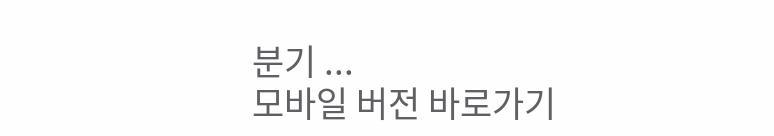분기 ...
모바일 버전 바로가기